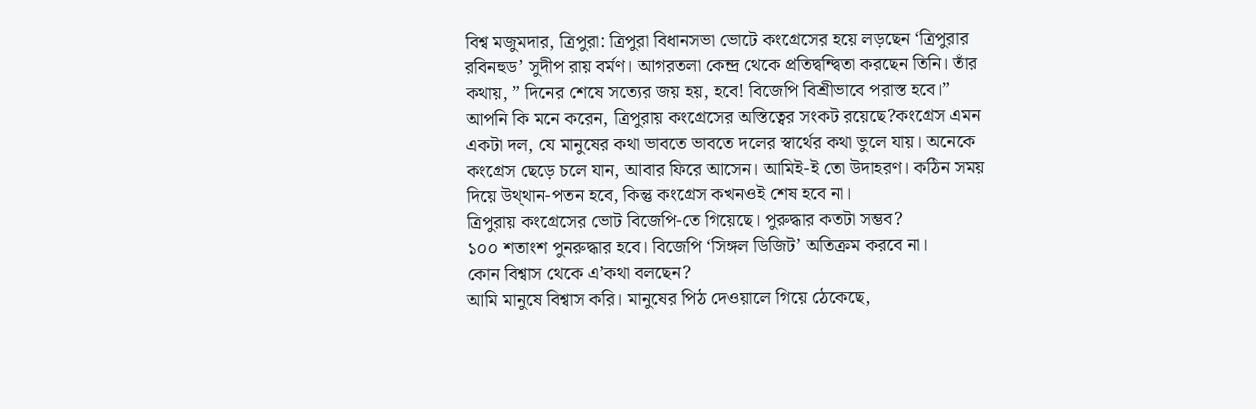বিশ্ব মজুমদার, ত্রিপুরা: ত্রিপুরা বিধানসভা ভোটে কংগ্রেসের হয়ে লড়ছেন ‘ত্রিপুরার রবিনহুড’ সুদীপ রায় বর্মণ। আগরতলা কেন্দ্র থেকে প্রতিদ্বন্দ্বিতা করছেন তিনি। তাঁর কথায়, ” দিনের শেষে সত্যের জয় হয়, হবে! বিজেপি বিশ্রীভাবে পরাস্ত হবে।”
আপনি কি মনে করেন, ত্রিপুরায় কংগ্রেসের অস্তিত্বের সংকট রয়েছে?কংগ্রেস এমন একটা দল, যে মানুষের কথা ভাবতে ভাবতে দলের স্বার্থের কথা ভুলে যায়। অনেকে কংগ্রেস ছেড়ে চলে যান, আবার ফিরে আসেন। আমিই-ই তো উদাহরণ। কঠিন সময় দিয়ে উথ্থান-পতন হবে, কিন্তু কংগ্রেস কখনওই শেষ হবে না।
ত্রিপুরায় কংগ্রেসের ভোট বিজেপি-তে গিয়েছে। পুরুদ্ধার কতটা সম্ভব?
১০০ শতাংশ পুনরুদ্ধার হবে। বিজেপি ‘সিঙ্গল ডিজিট’ অতিক্রম করবে না।
কোন বিশ্বাস থেকে এ’কথা বলছেন?
আমি মানুষে বিশ্বাস করি। মানুষের পিঠ দেওয়ালে গিয়ে ঠেকেছে,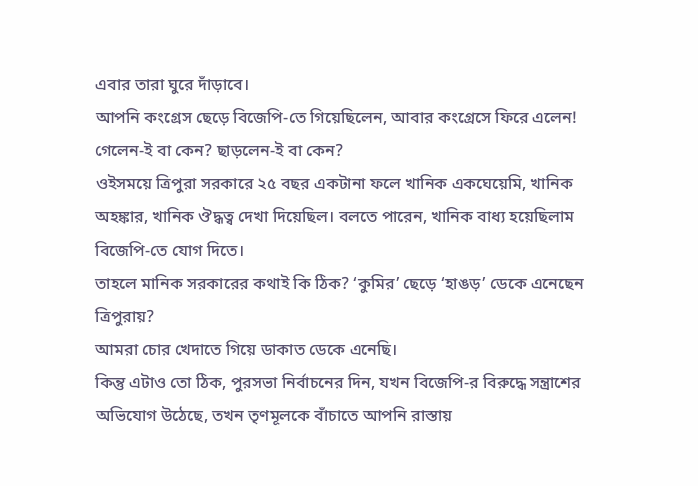এবার তারা ঘুরে দাঁড়াবে।
আপনি কংগ্রেস ছেড়ে বিজেপি-তে গিয়েছিলেন, আবার কংগ্রেসে ফিরে এলেন! গেলেন-ই বা কেন? ছাড়লেন-ই বা কেন?
ওইসময়ে ত্রিপুরা সরকারে ২৫ বছর একটানা ফলে খানিক একঘেয়েমি, খানিক অহঙ্কার, খানিক ঔদ্ধত্ব দেখা দিয়েছিল। বলতে পারেন, খানিক বাধ্য হয়েছিলাম বিজেপি-তে যোগ দিতে।
তাহলে মানিক সরকারের কথাই কি ঠিক? ‘কুমির’ ছেড়ে ‘হাঙড়’ ডেকে এনেছেন ত্রিপুরায়?
আমরা চোর খেদাতে গিয়ে ডাকাত ডেকে এনেছি।
কিন্তু এটাও তো ঠিক, পুরসভা নির্বাচনের দিন, যখন বিজেপি-র বিরুদ্ধে সন্ত্রাশের অভিযোগ উঠেছে, তখন তৃণমূলকে বাঁচাতে আপনি রাস্তায়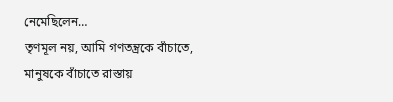নেমেছিলেন…
তৃণমূল নয়, আমি গণতন্ত্রকে বাঁচাতে, মানুষকে বাঁচাতে রাস্তায়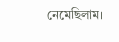নেমেছিলাম।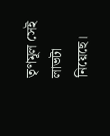তৃণমূল সেই লাভটা নিয়েছে।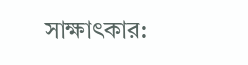সাক্ষাৎকার: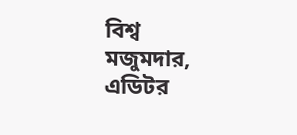বিশ্ব মজুমদার, এডিটর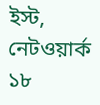ইস্ট, নেটওয়ার্ক ১৮